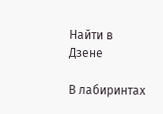Найти в Дзене

В лабиринтах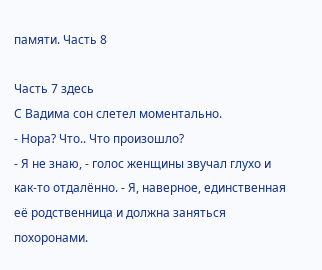памяти. Часть 8

Часть 7 здесь
С Вадима сон слетел моментально.
- Нора? Что.. Что произошло?
- Я не знаю, - голос женщины звучал глухо и как-то отдалённо. - Я, наверное, единственная её родственница и должна заняться похоронами.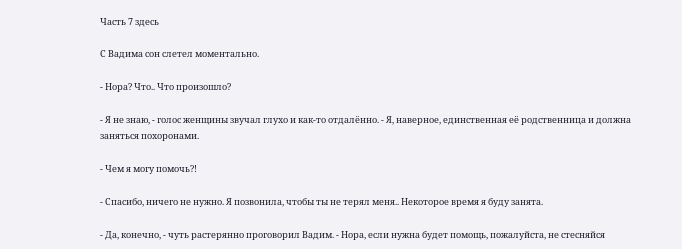Часть 7 здесь

С Вадима сон слетел моментально.

- Нора? Что.. Что произошло?

- Я не знаю, - голос женщины звучал глухо и как-то отдалённо. - Я, наверное, единственная её родственница и должна заняться похоронами.

- Чем я могу помочь?!

- Спасибо, ничего не нужно. Я позвонила, чтобы ты не терял меня.. Некоторое время я буду занята.

- Да, конечно, - чуть растерянно проговорил Вадим. - Нора, если нужна будет помощь, пожалуйста, не стесняйся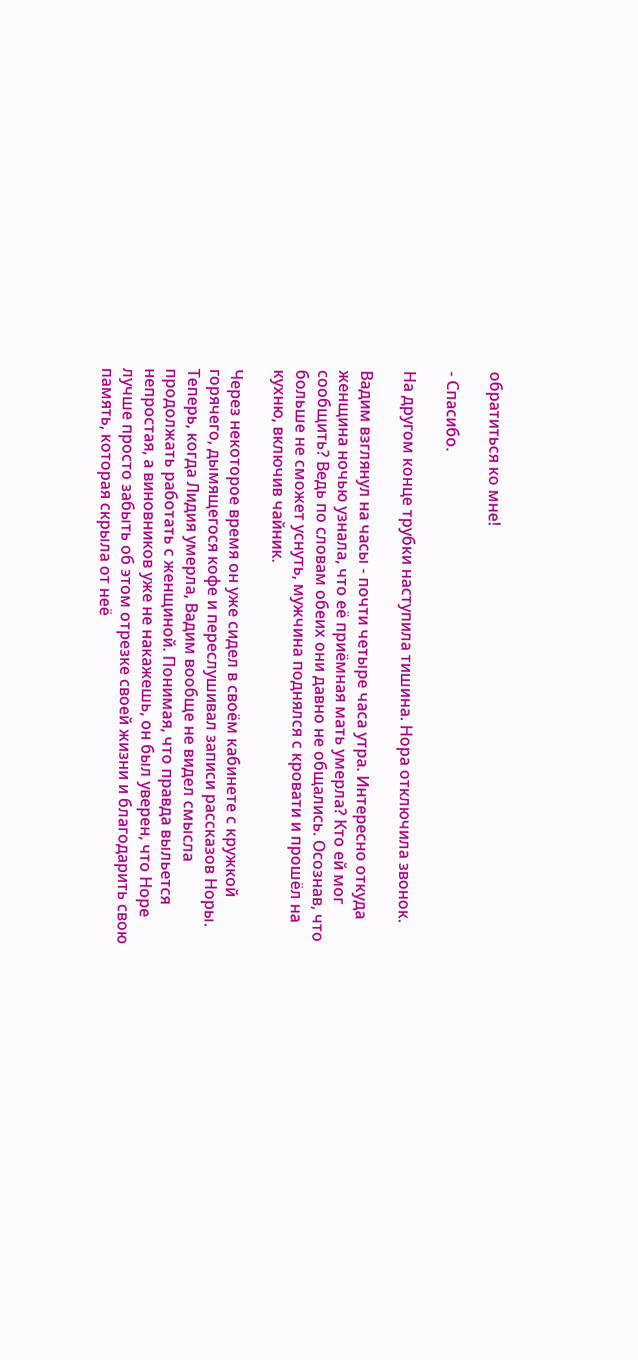обратиться ко мне!

- Спасибо.

На другом конце трубки наступила тишина. Нора отключила звонок.

Вадим взглянул на часы - почти четыре часа утра. Интересно откуда женщина ночью узнала, что её приёмная мать умерла? Кто ей мог сообщить? Ведь по словам обеих они давно не общались. Осознав, что больше не сможет уснуть, мужчина поднялся с кровати и прошёл на кухню, включив чайник.

Через некоторое время он уже сидел в своём кабинете с кружкой горячего, дымящегося кофе и переслушивал записи рассказов Норы. Теперь, когда Лидия умерла, Вадим вообще не видел смысла продолжать работать с женщиной. Понимая, что правда выльется непростая, а виновников уже не накажешь, он был уверен, что Норе лучше просто забыть об этом отрезке своей жизни и благодарить свою память, которая скрыла от неё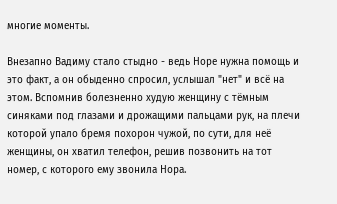многие моменты.

Внезапно Вадиму стало стыдно - ведь Норе нужна помощь и это факт, а он обыденно спросил, услышал "нет" и всё на этом. Вспомнив болезненно худую женщину с тёмным синяками под глазами и дрожащими пальцами рук, на плечи которой упало бремя похорон чужой, по сути, для неё женщины, он хватил телефон, решив позвонить на тот номер, с которого ему звонила Нора.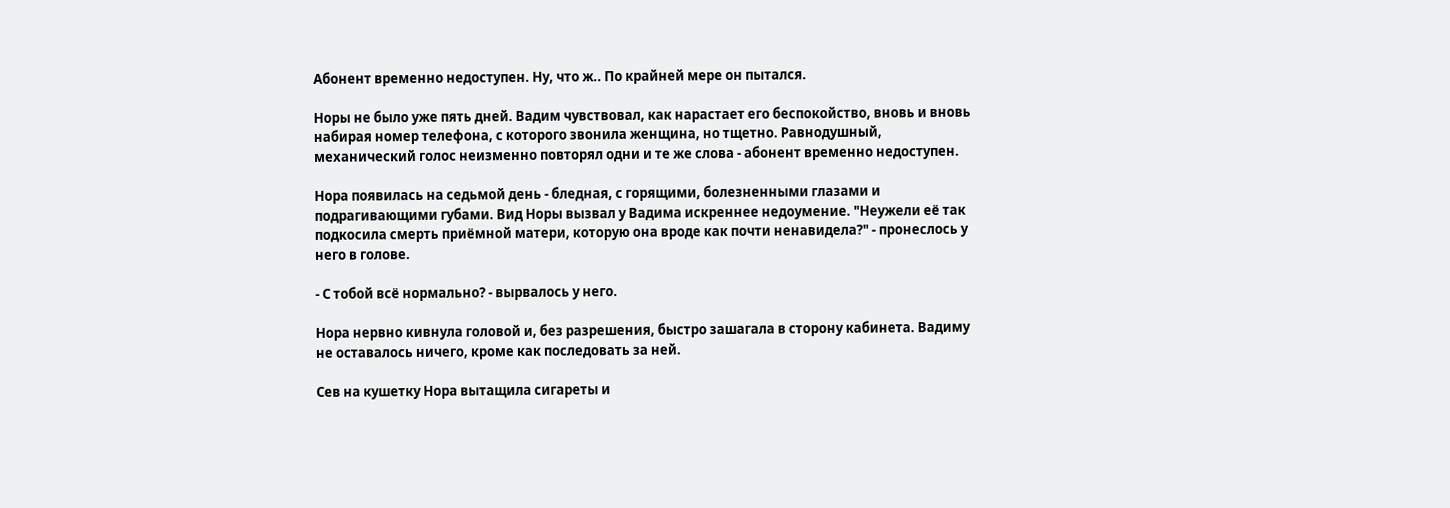Абонент временно недоступен. Ну, что ж.. По крайней мере он пытался.

Норы не было уже пять дней. Вадим чувствовал, как нарастает его беспокойство, вновь и вновь набирая номер телефона, с которого звонила женщина, но тщетно. Равнодушный, механический голос неизменно повторял одни и те же слова - абонент временно недоступен.

Нора появилась на седьмой день - бледная, с горящими, болезненными глазами и подрагивающими губами. Вид Норы вызвал у Вадима искреннее недоумение. "Неужели её так подкосила смерть приёмной матери, которую она вроде как почти ненавидела?" - пронеслось у него в голове.

- С тобой всё нормально? - вырвалось у него.

Нора нервно кивнула головой и, без разрешения, быстро зашагала в сторону кабинета. Вадиму не оставалось ничего, кроме как последовать за ней.

Сев на кушетку Нора вытащила сигареты и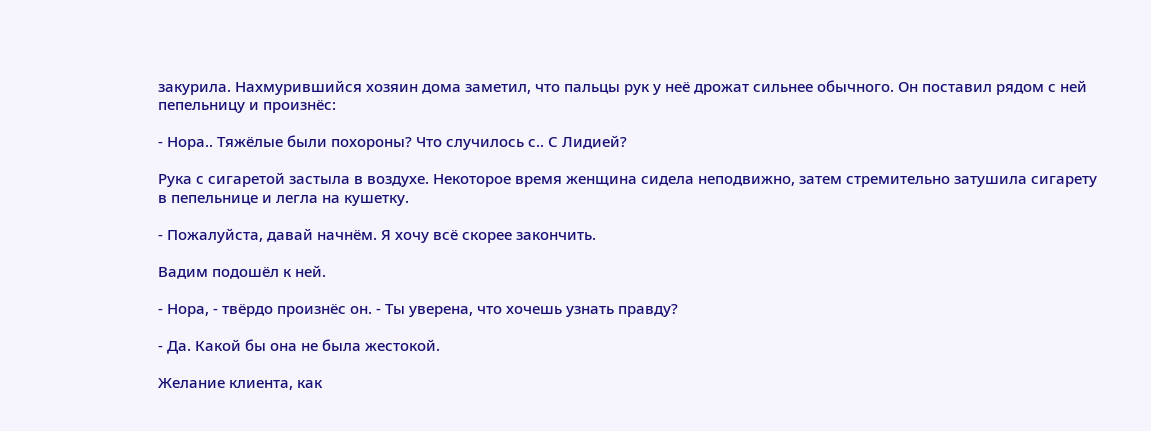закурила. Нахмурившийся хозяин дома заметил, что пальцы рук у неё дрожат сильнее обычного. Он поставил рядом с ней пепельницу и произнёс:

- Нора.. Тяжёлые были похороны? Что случилось с.. С Лидией?

Рука с сигаретой застыла в воздухе. Некоторое время женщина сидела неподвижно, затем стремительно затушила сигарету в пепельнице и легла на кушетку.

- Пожалуйста, давай начнём. Я хочу всё скорее закончить.

Вадим подошёл к ней.

- Нора, - твёрдо произнёс он. - Ты уверена, что хочешь узнать правду?

- Да. Какой бы она не была жестокой.

Желание клиента, как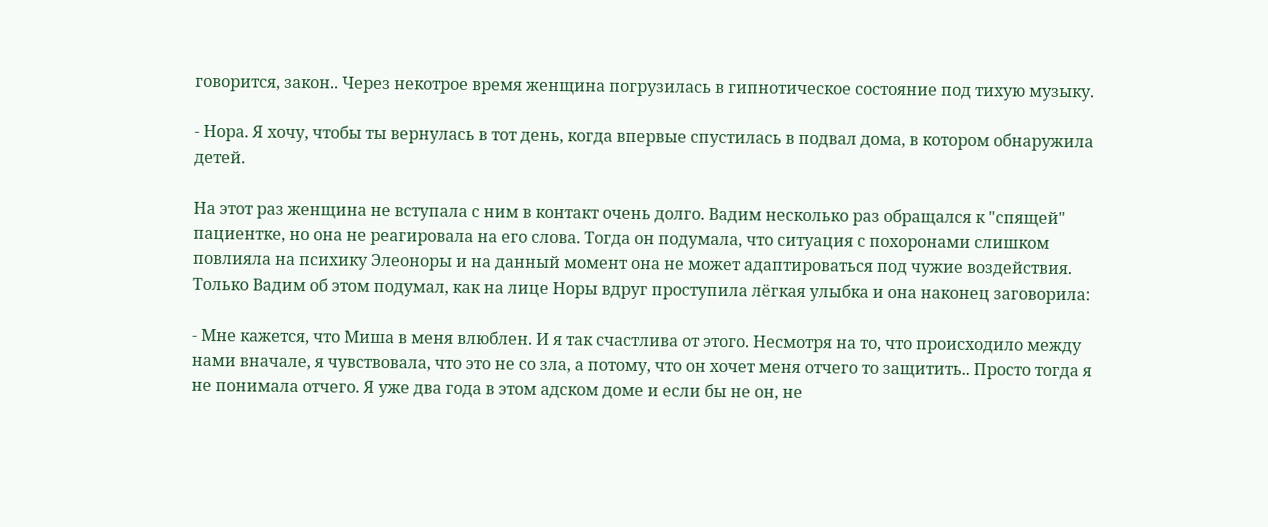говорится, закон.. Через некотрое время женщина погрузилась в гипнотическое состояние под тихую музыку.

- Нора. Я хочу, чтобы ты вернулась в тот день, когда впервые спустилась в подвал дома, в котором обнаружила детей.

На этот раз женщина не вступала с ним в контакт очень долго. Вадим несколько раз обращался к "спящей" пациентке, но она не реагировала на его слова. Тогда он подумала, что ситуация с похоронами слишком повлияла на психику Элеоноры и на данный момент она не может адаптироваться под чужие воздействия. Только Вадим об этом подумал, как на лице Норы вдруг проступила лёгкая улыбка и она наконец заговорила:

- Мне кажется, что Миша в меня влюблен. И я так счастлива от этого. Несмотря на то, что происходило между нами вначале, я чувствовала, что это не со зла, а потому, что он хочет меня отчего то защитить.. Просто тогда я не понимала отчего. Я уже два года в этом адском доме и если бы не он, не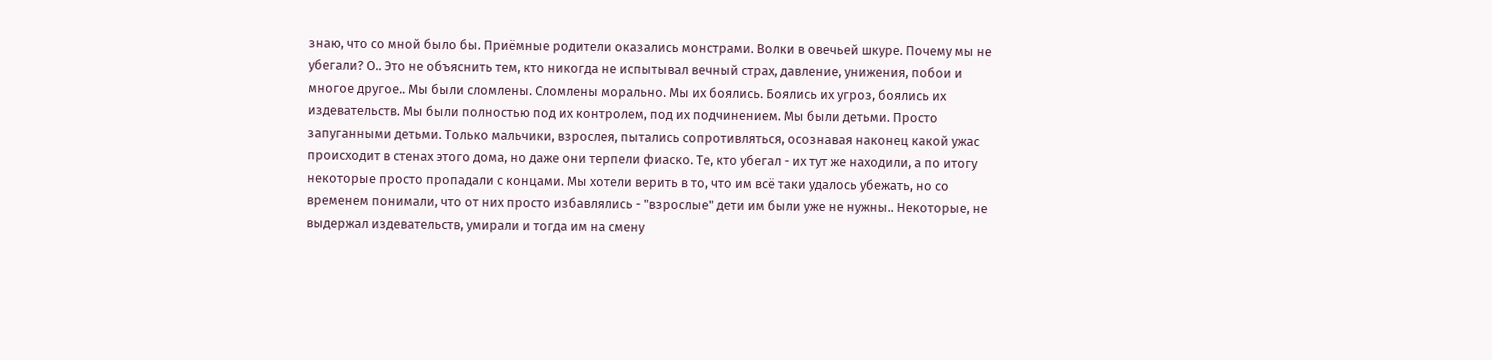знаю, что со мной было бы. Приёмные родители оказались монстрами. Волки в овечьей шкуре. Почему мы не убегали? О.. Это не объяснить тем, кто никогда не испытывал вечный страх, давление, унижения, побои и многое другое.. Мы были сломлены. Сломлены морально. Мы их боялись. Боялись их угроз, боялись их издевательств. Мы были полностью под их контролем, под их подчинением. Мы были детьми. Просто запуганными детьми. Только мальчики, взрослея, пытались сопротивляться, осознавая наконец какой ужас происходит в стенах этого дома, но даже они терпели фиаско. Те, кто убегал - их тут же находили, а по итогу некоторые просто пропадали с концами. Мы хотели верить в то, что им всё таки удалось убежать, но со временем понимали, что от них просто избавлялись - "взрослые" дети им были уже не нужны.. Некоторые, не выдержал издевательств, умирали и тогда им на смену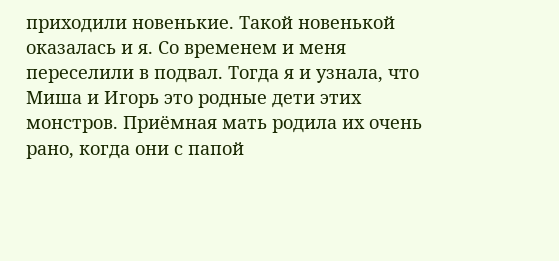приходили новенькие. Такой новенькой оказалась и я. Со временем и меня переселили в подвал. Тогда я и узнала, что Миша и Игорь это родные дети этих монстров. Приёмная мать родила их очень рано, когда они с папой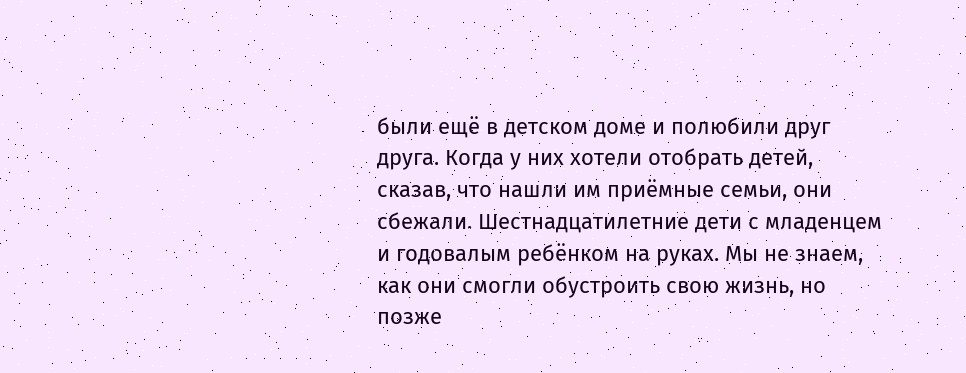были ещё в детском доме и полюбили друг друга. Когда у них хотели отобрать детей, сказав, что нашли им приёмные семьи, они сбежали. Шестнадцатилетние дети с младенцем и годовалым ребёнком на руках. Мы не знаем, как они смогли обустроить свою жизнь, но позже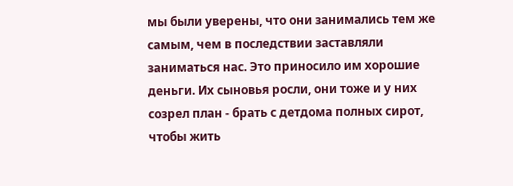мы были уверены, что они занимались тем же самым, чем в последствии заставляли заниматься нас. Это приносило им хорошие деньги. Их сыновья росли, они тоже и у них созрел план - брать с детдома полных сирот, чтобы жить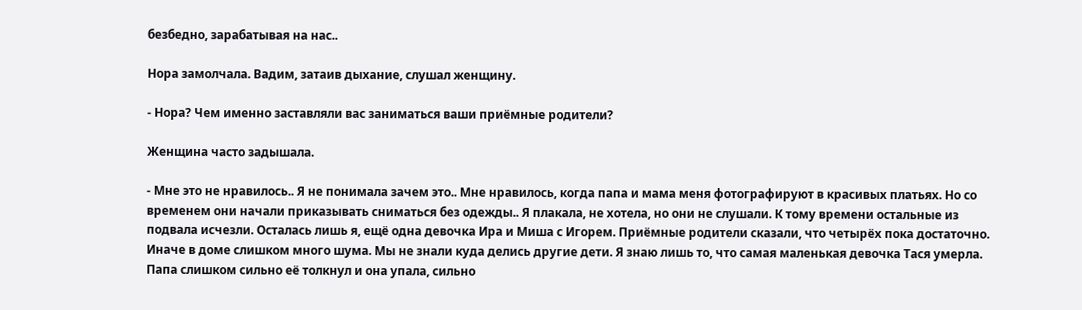безбедно, зарабатывая на нас..

Нора замолчала. Вадим, затаив дыхание, слушал женщину.

- Нора? Чем именно заставляли вас заниматься ваши приёмные родители?

Женщина часто задышала.

- Мне это не нравилось.. Я не понимала зачем это.. Мне нравилось, когда папа и мама меня фотографируют в красивых платьях. Но со временем они начали приказывать сниматься без одежды.. Я плакала, не хотела, но они не слушали. К тому времени остальные из подвала исчезли. Осталась лишь я, ещё одна девочка Ира и Миша с Игорем. Приёмные родители сказали, что четырёх пока достаточно. Иначе в доме слишком много шума. Мы не знали куда делись другие дети. Я знаю лишь то, что самая маленькая девочка Тася умерла. Папа слишком сильно её толкнул и она упала, сильно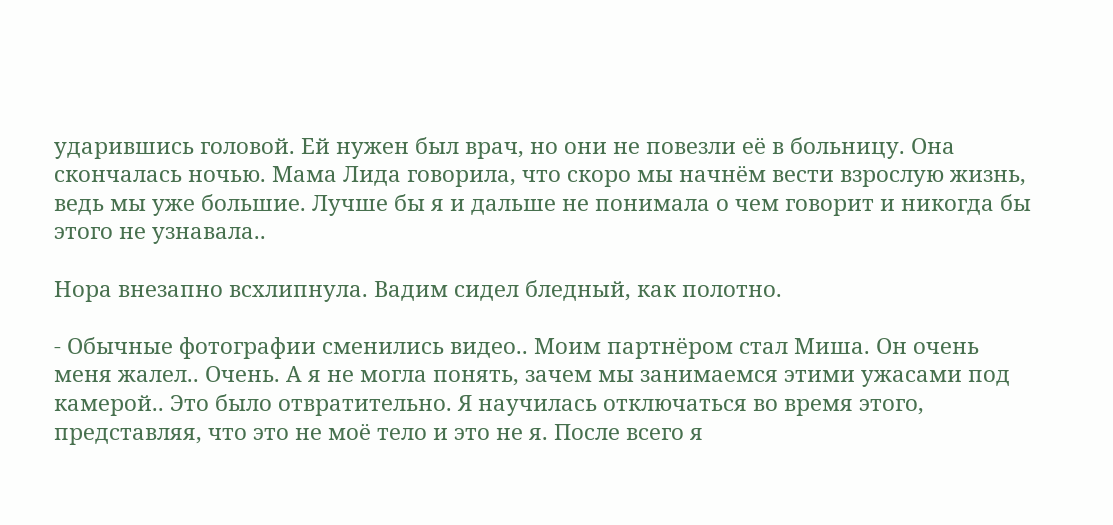ударившись головой. Ей нужен был врач, но они не повезли её в больницу. Она скончалась ночью. Мама Лида говорила, что скоро мы начнём вести взрослую жизнь, ведь мы уже большие. Лучше бы я и дальше не понимала о чем говорит и никогда бы этого не узнавала..

Нора внезапно всхлипнула. Вадим сидел бледный, как полотно.

- Обычные фотографии сменились видео.. Моим партнёром стал Миша. Он очень меня жалел.. Очень. А я не могла понять, зачем мы занимаемся этими ужасами под камерой.. Это было отвратительно. Я научилась отключаться во время этого, представляя, что это не моё тело и это не я. После всего я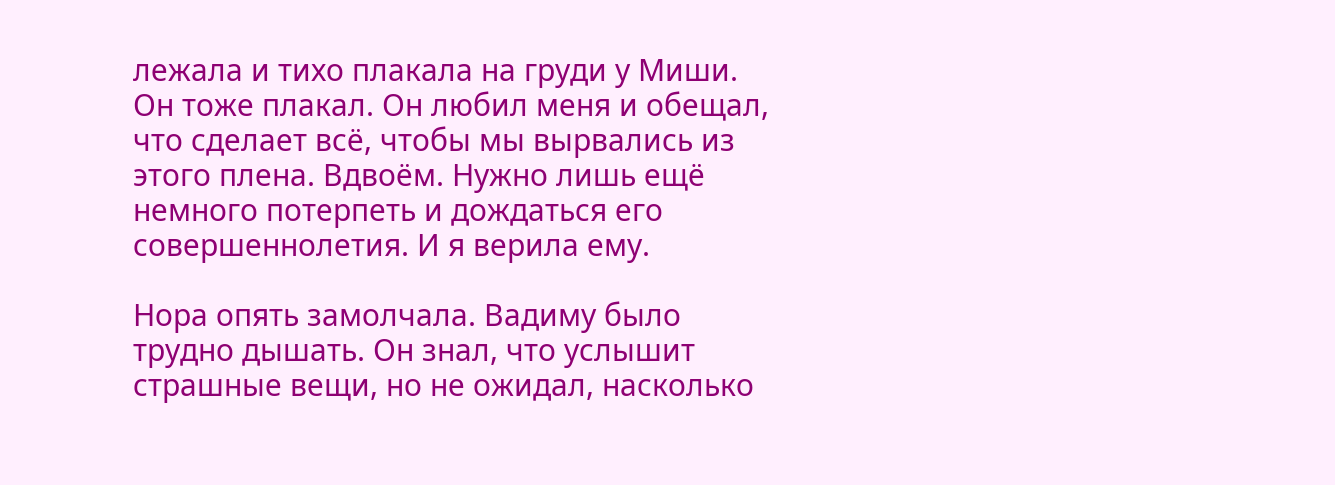лежала и тихо плакала на груди у Миши. Он тоже плакал. Он любил меня и обещал, что сделает всё, чтобы мы вырвались из этого плена. Вдвоём. Нужно лишь ещё немного потерпеть и дождаться его совершеннолетия. И я верила ему.

Нора опять замолчала. Вадиму было трудно дышать. Он знал, что услышит страшные вещи, но не ожидал, насколько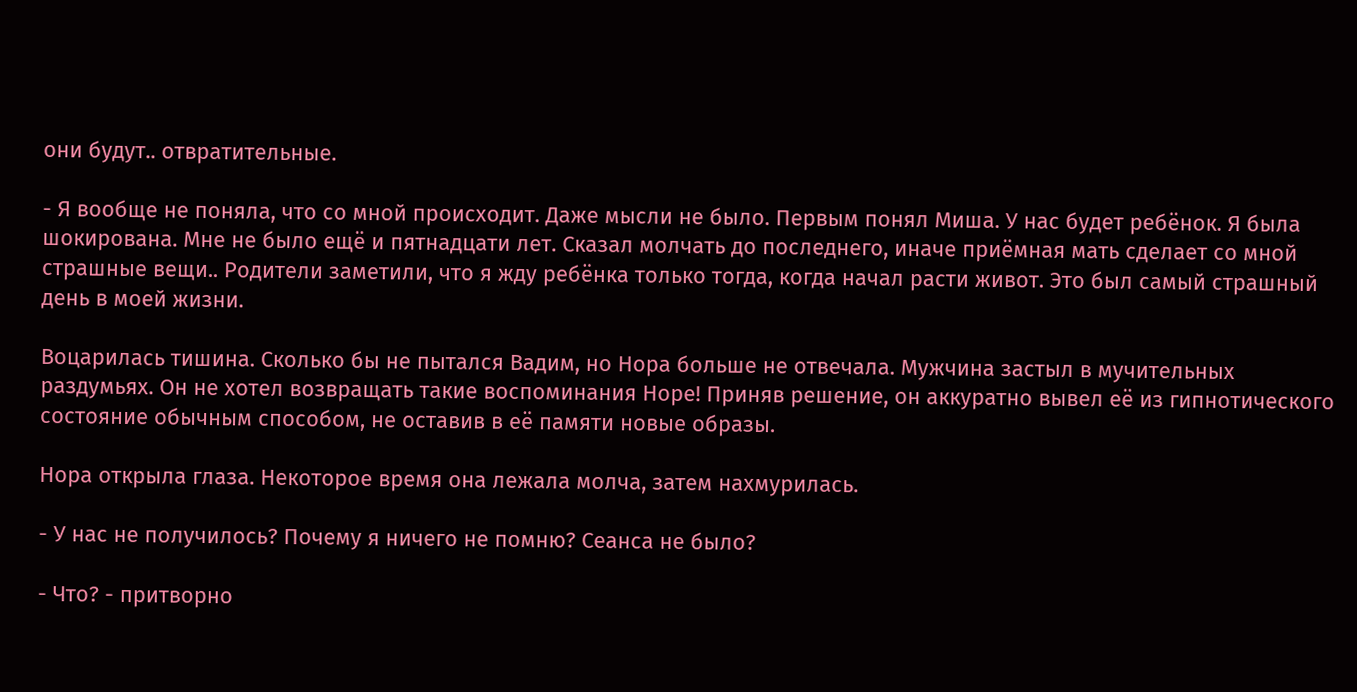они будут.. отвратительные.

- Я вообще не поняла, что со мной происходит. Даже мысли не было. Первым понял Миша. У нас будет ребёнок. Я была шокирована. Мне не было ещё и пятнадцати лет. Сказал молчать до последнего, иначе приёмная мать сделает со мной страшные вещи.. Родители заметили, что я жду ребёнка только тогда, когда начал расти живот. Это был самый страшный день в моей жизни.

Воцарилась тишина. Сколько бы не пытался Вадим, но Нора больше не отвечала. Мужчина застыл в мучительных раздумьях. Он не хотел возвращать такие воспоминания Норе! Приняв решение, он аккуратно вывел её из гипнотического состояние обычным способом, не оставив в её памяти новые образы.

Нора открыла глаза. Некоторое время она лежала молча, затем нахмурилась.

- У нас не получилось? Почему я ничего не помню? Сеанса не было?

- Что? - притворно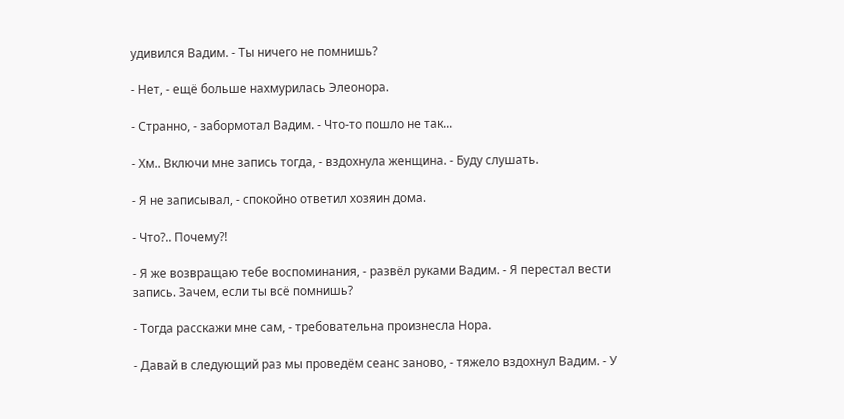удивился Вадим. - Ты ничего не помнишь?

- Нет, - ещё больше нахмурилась Элеонора.

- Странно, - забормотал Вадим. - Что-то пошло не так...

- Хм.. Включи мне запись тогда, - вздохнула женщина. - Буду слушать.

- Я не записывал, - спокойно ответил хозяин дома.

- Что?.. Почему?!

- Я же возвращаю тебе воспоминания, - развёл руками Вадим. - Я перестал вести запись. Зачем, если ты всё помнишь?

- Тогда расскажи мне сам, - требовательна произнесла Нора.

- Давай в следующий раз мы проведём сеанс заново, - тяжело вздохнул Вадим. - У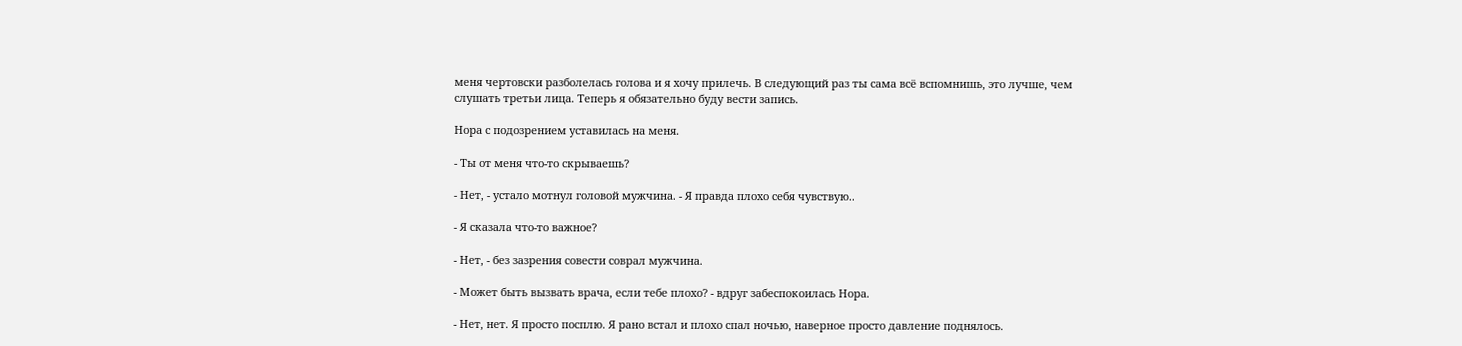меня чертовски разболелась голова и я хочу прилечь. В следующий раз ты сама всё вспомнишь, это лучше, чем слушать третьи лица. Теперь я обязательно буду вести запись.

Нора с подозрением уставилась на меня.

- Ты от меня что-то скрываешь?

- Нет, - устало мотнул головой мужчина. - Я правда плохо себя чувствую..

- Я сказала что-то важное?

- Нет, - без зазрения совести соврал мужчина.

- Может быть вызвать врача, если тебе плохо? - вдруг забеспокоилась Нора.

- Нет, нет. Я просто посплю. Я рано встал и плохо спал ночью, наверное просто давление поднялось.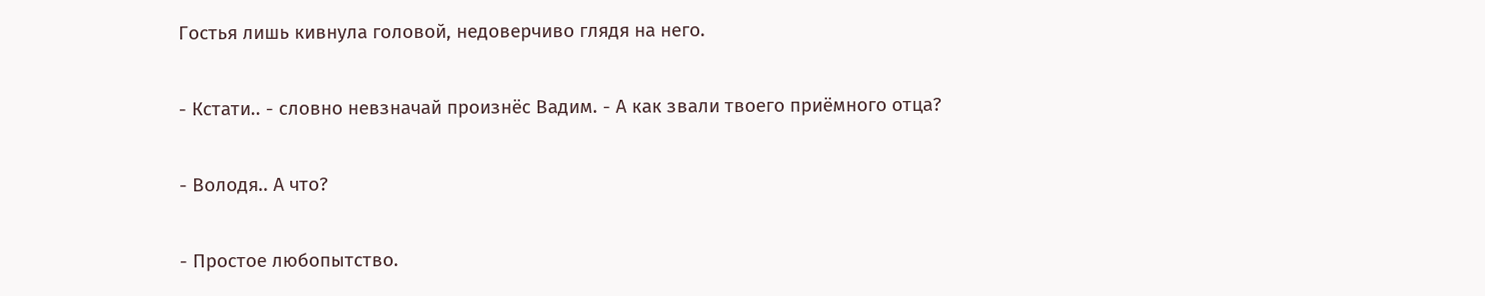Гостья лишь кивнула головой, недоверчиво глядя на него.

- Кстати.. - словно невзначай произнёс Вадим. - А как звали твоего приёмного отца?

- Володя.. А что?

- Простое любопытство.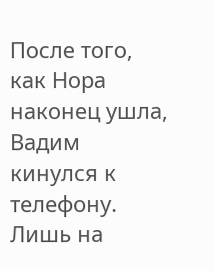После того, как Нора наконец ушла, Вадим кинулся к телефону. Лишь на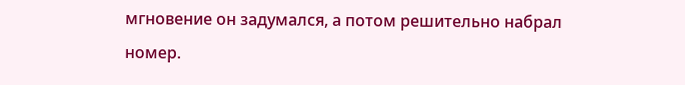мгновение он задумался, а потом решительно набрал номер.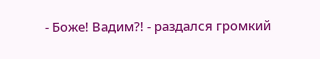- Боже! Вадим?! - раздался громкий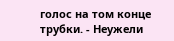голос на том конце трубки. - Неужели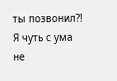ты позвонил?! Я чуть с ума не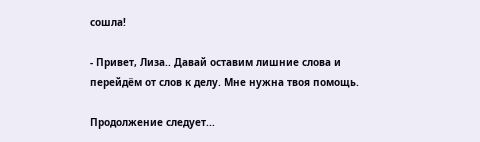сошла!

- Привет, Лиза.. Давай оставим лишние слова и перейдём от слов к делу. Мне нужна твоя помощь.

Продолжение следует...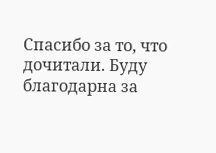Спасибо за то, что дочитали. Буду благодарна за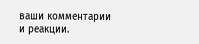ваши комментарии и реакции.